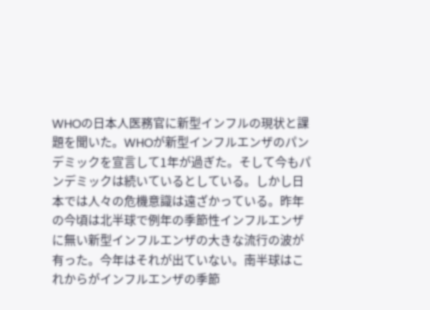WHOの日本人医務官に新型インフルの現状と課題を聞いた。WHOが新型インフルエンザのパンデミックを宣言して1年が過ぎた。そして今もパンデミックは続いているとしている。しかし日本では人々の危機意識は遠ざかっている。昨年の今頃は北半球で例年の季節性インフルエンザに無い新型インフルエンザの大きな流行の波が有った。今年はそれが出ていない。南半球はこれからがインフルエンザの季節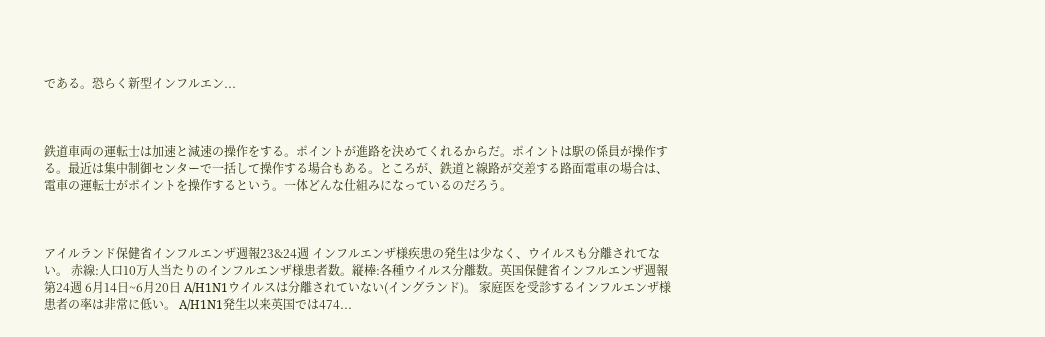である。恐らく新型インフルエン...



鉄道車両の運転士は加速と減速の操作をする。ポイントが進路を決めてくれるからだ。ポイントは駅の係員が操作する。最近は集中制御センターで一括して操作する場合もある。ところが、鉄道と線路が交差する路面電車の場合は、電車の運転士がポイントを操作するという。一体どんな仕組みになっているのだろう。



アイルランド保健省インフルエンザ週報23&24週 インフルエンザ様疾患の発生は少なく、ウイルスも分離されてない。 赤線:人口10万人当たりのインフルエンザ様患者数。縦棒:各種ウイルス分離数。英国保健省インフルエンザ週報第24週 6月14日~6月20日 A/H1N1ウイルスは分離されていない(イングランド)。 家庭医を受診するインフルエンザ様患者の率は非常に低い。 A/H1N1発生以来英国では474...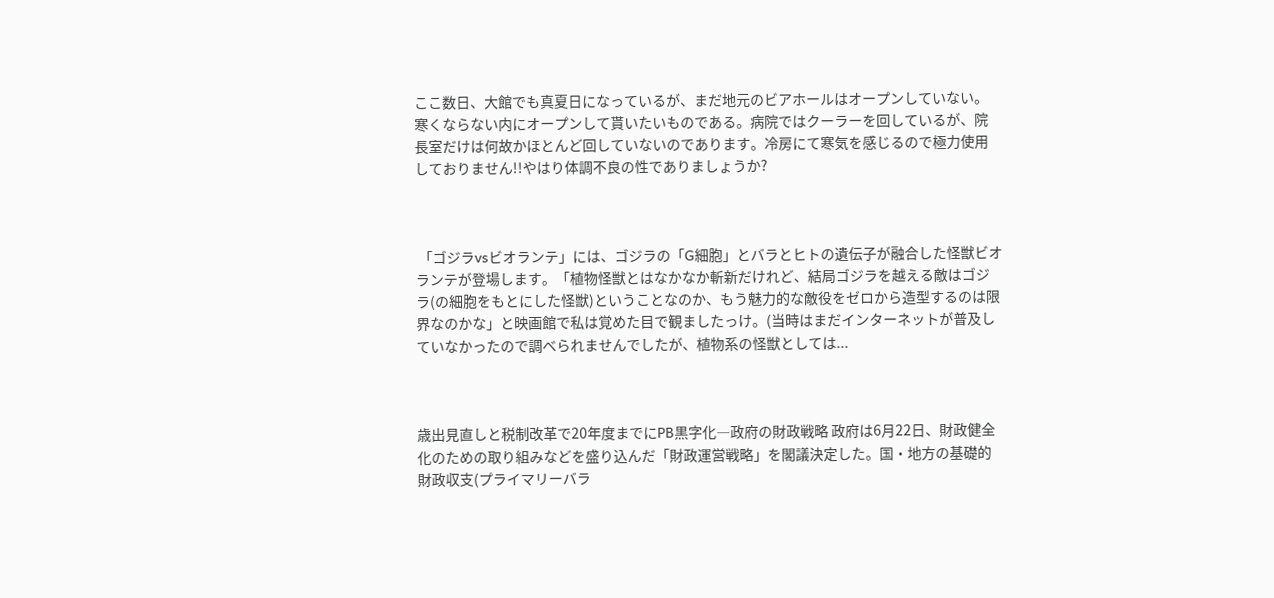ここ数日、大館でも真夏日になっているが、まだ地元のビアホールはオープンしていない。寒くならない内にオープンして貰いたいものである。病院ではクーラーを回しているが、院長室だけは何故かほとんど回していないのであります。冷房にて寒気を感じるので極力使用しておりません!!やはり体調不良の性でありましょうか?



 「ゴジラvsビオランテ」には、ゴジラの「G細胞」とバラとヒトの遺伝子が融合した怪獣ビオランテが登場します。「植物怪獣とはなかなか斬新だけれど、結局ゴジラを越える敵はゴジラ(の細胞をもとにした怪獣)ということなのか、もう魅力的な敵役をゼロから造型するのは限界なのかな」と映画館で私は覚めた目で観ましたっけ。(当時はまだインターネットが普及していなかったので調べられませんでしたが、植物系の怪獣としては...



歳出見直しと税制改革で20年度までにPB黒字化―政府の財政戦略 政府は6月22日、財政健全化のための取り組みなどを盛り込んだ「財政運営戦略」を閣議決定した。国・地方の基礎的財政収支(プライマリーバラ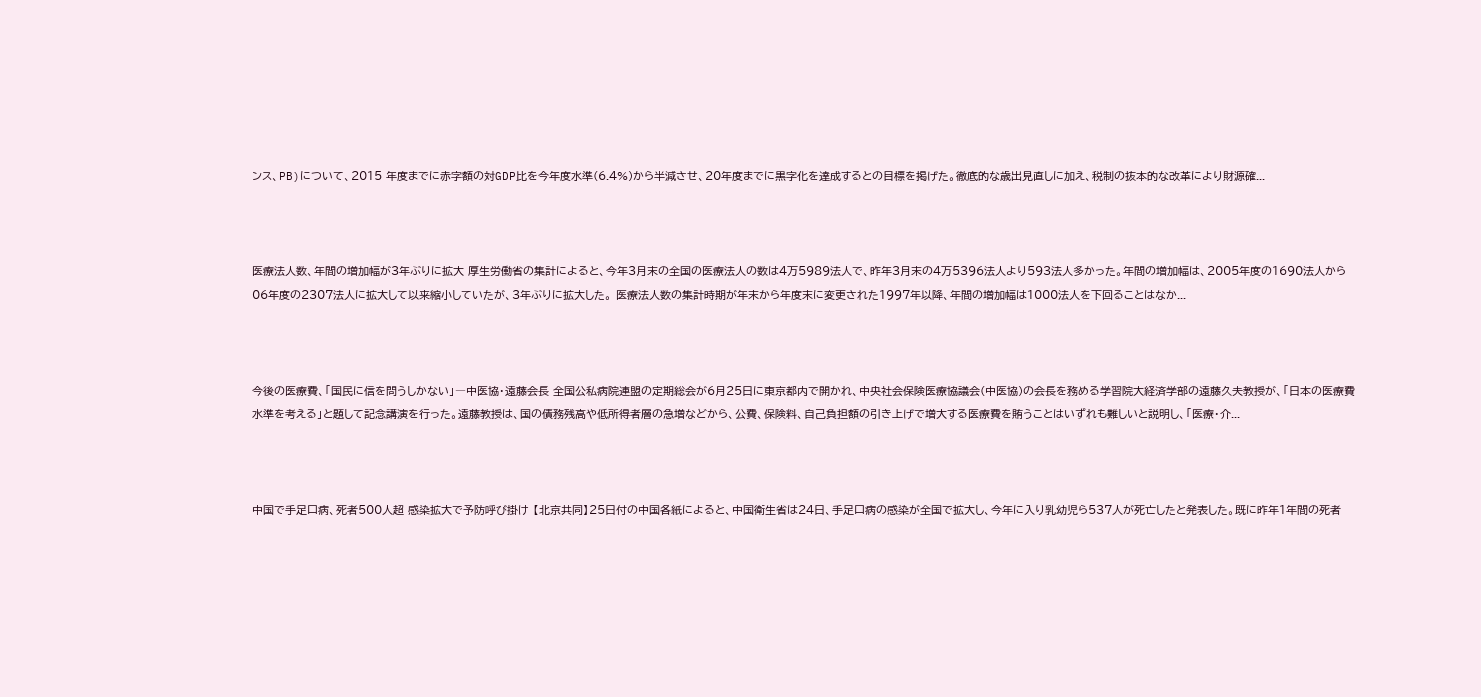ンス、PB)について、2015 年度までに赤字額の対GDP比を今年度水準(6.4%)から半減させ、20年度までに黒字化を達成するとの目標を掲げた。徹底的な歳出見直しに加え、税制の抜本的な改革により財源確...



医療法人数、年間の増加幅が3年ぶりに拡大 厚生労働省の集計によると、今年3月末の全国の医療法人の数は4万5989法人で、昨年3月末の4万5396法人より593法人多かった。年間の増加幅は、2005年度の1690法人から06年度の2307法人に拡大して以来縮小していたが、3年ぶりに拡大した。 医療法人数の集計時期が年末から年度末に変更された1997年以降、年間の増加幅は1000法人を下回ることはなか...



今後の医療費、「国民に信を問うしかない」―中医協・遠藤会長 全国公私病院連盟の定期総会が6月25日に東京都内で開かれ、中央社会保険医療協議会(中医協)の会長を務める学習院大経済学部の遠藤久夫教授が、「日本の医療費水準を考える」と題して記念講演を行った。遠藤教授は、国の債務残高や低所得者層の急増などから、公費、保険料、自己負担額の引き上げで増大する医療費を賄うことはいずれも難しいと説明し、「医療・介...



中国で手足口病、死者500人超 感染拡大で予防呼び掛け 【北京共同】25日付の中国各紙によると、中国衛生省は24日、手足口病の感染が全国で拡大し、今年に入り乳幼児ら537人が死亡したと発表した。既に昨年1年間の死者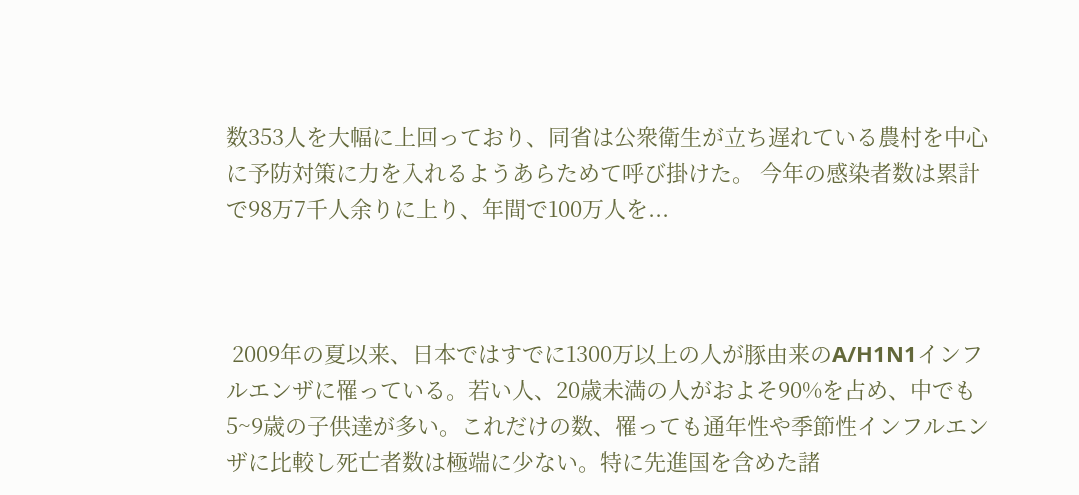数353人を大幅に上回っており、同省は公衆衛生が立ち遅れている農村を中心に予防対策に力を入れるようあらためて呼び掛けた。 今年の感染者数は累計で98万7千人余りに上り、年間で100万人を...



 2009年の夏以来、日本ではすでに1300万以上の人が豚由来のA/H1N1インフルエンザに罹っている。若い人、20歳未満の人がおよそ90%を占め、中でも5~9歳の子供達が多い。これだけの数、罹っても通年性や季節性インフルエンザに比較し死亡者数は極端に少ない。特に先進国を含めた諸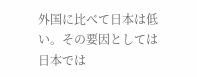外国に比べて日本は低い。その要因としては日本では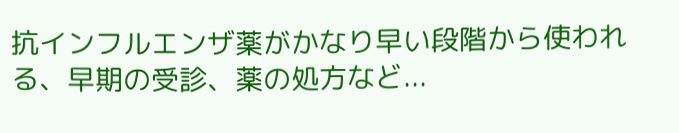抗インフルエンザ薬がかなり早い段階から使われる、早期の受診、薬の処方など...